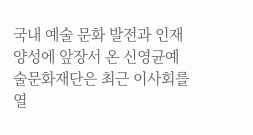국내 예술 문화 발전과 인재 양성에 앞장서 온 신영균예술문화재단은 최근 이사회를 열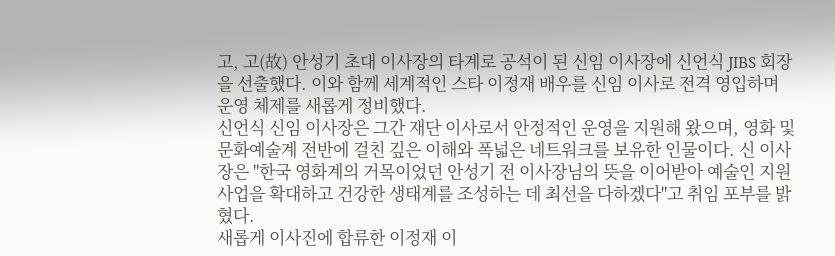고, 고(故) 안성기 초대 이사장의 타계로 공석이 된 신임 이사장에 신언식 JIBS 회장을 선출했다. 이와 함께 세계적인 스타 이정재 배우를 신임 이사로 전격 영입하며 운영 체제를 새롭게 정비했다.
신언식 신임 이사장은 그간 재단 이사로서 안정적인 운영을 지원해 왔으며, 영화 및 문화예술계 전반에 걸친 깊은 이해와 폭넓은 네트워크를 보유한 인물이다. 신 이사장은 "한국 영화계의 거목이었던 안성기 전 이사장님의 뜻을 이어받아 예술인 지원 사업을 확대하고 건강한 생태계를 조성하는 데 최선을 다하겠다"고 취임 포부를 밝혔다.
새롭게 이사진에 합류한 이정재 이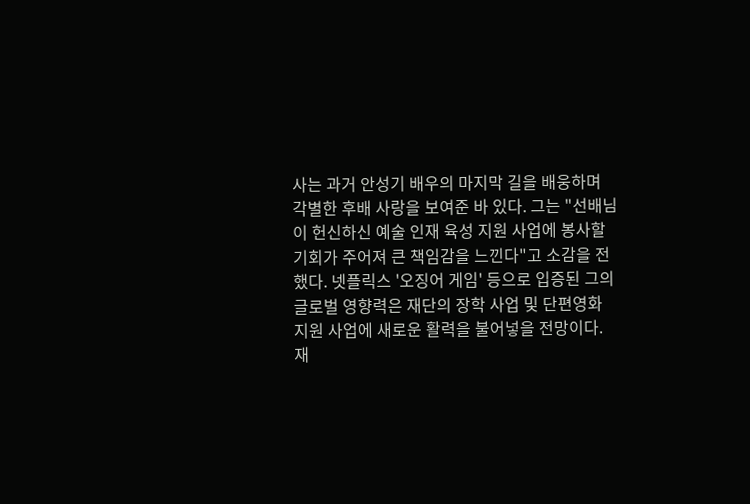사는 과거 안성기 배우의 마지막 길을 배웅하며 각별한 후배 사랑을 보여준 바 있다. 그는 "선배님이 헌신하신 예술 인재 육성 지원 사업에 봉사할 기회가 주어져 큰 책임감을 느낀다"고 소감을 전했다. 넷플릭스 '오징어 게임' 등으로 입증된 그의 글로벌 영향력은 재단의 장학 사업 및 단편영화 지원 사업에 새로운 활력을 불어넣을 전망이다.
재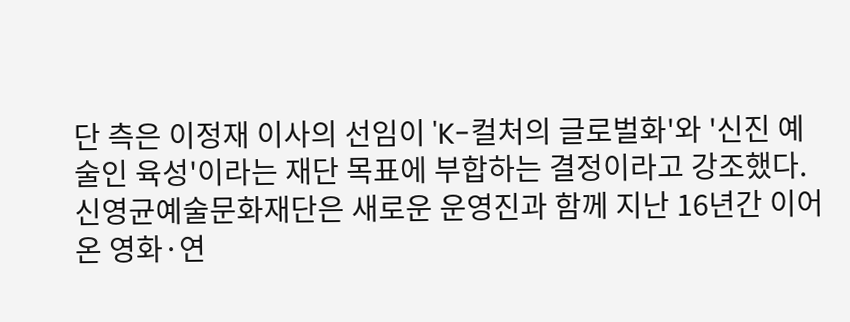단 측은 이정재 이사의 선임이 'K-컬처의 글로벌화'와 '신진 예술인 육성'이라는 재단 목표에 부합하는 결정이라고 강조했다. 신영균예술문화재단은 새로운 운영진과 함께 지난 16년간 이어온 영화·연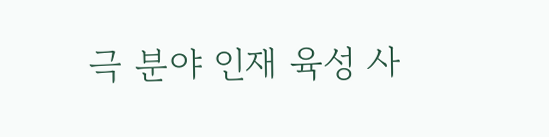극 분야 인재 육성 사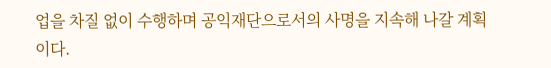업을 차질 없이 수행하며 공익재단으로서의 사명을 지속해 나갈 계획이다.